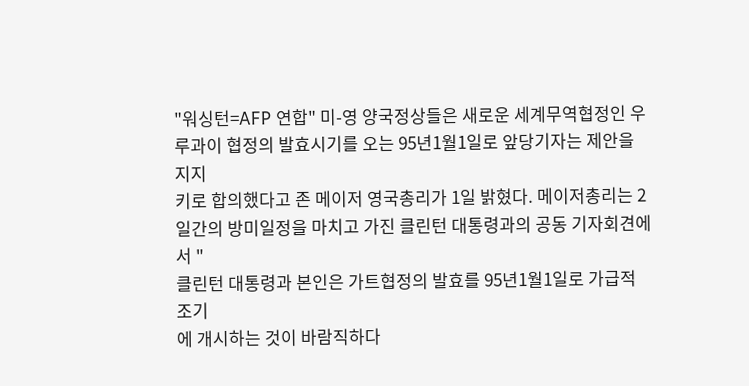"워싱턴=AFP 연합" 미-영 양국정상들은 새로운 세계무역협정인 우
루과이 협정의 발효시기를 오는 95년1월1일로 앞당기자는 제안을 지지
키로 합의했다고 존 메이저 영국총리가 1일 밝혔다. 메이저총리는 2
일간의 방미일정을 마치고 가진 클린턴 대통령과의 공동 기자회견에서 "
클린턴 대통령과 본인은 가트협정의 발효를 95년1월1일로 가급적 조기
에 개시하는 것이 바람직하다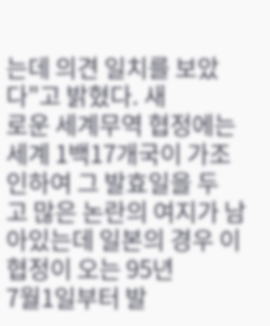는데 의견 일치를 보았다"고 밝혔다. 새
로운 세계무역 협정에는 세계 1백17개국이 가조인하여 그 발효일을 두
고 많은 논란의 여지가 남아있는데 일본의 경우 이 협정이 오는 95년
7월1일부터 발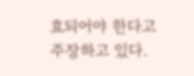효되어야 한다고 주장하고 있다.